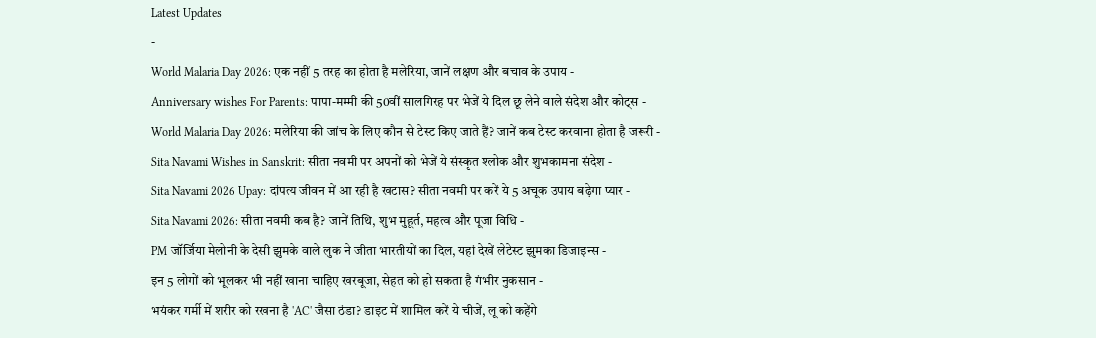Latest Updates
-
World Malaria Day 2026: एक नहीं 5 तरह का होता है मलेरिया, जानें लक्षण और बचाव के उपाय -
Anniversary wishes For Parents: पापा-मम्मी की 50वीं सालगिरह पर भेजें ये दिल छू लेने वाले संदेश और कोट्स -
World Malaria Day 2026: मलेरिया की जांच के लिए कौन से टेस्ट किए जाते हैं? जानें कब टेस्ट करवाना होता है जरूरी -
Sita Navami Wishes in Sanskrit: सीता नवमी पर अपनों को भेजें ये संस्कृत श्लोक और शुभकामना संदेश -
Sita Navami 2026 Upay: दांपत्य जीवन में आ रही है खटास? सीता नवमी पर करें ये 5 अचूक उपाय बढ़ेगा प्यार -
Sita Navami 2026: सीता नवमी कब है? जानें तिथि, शुभ मुहूर्त, महत्व और पूजा विधि -
PM जॉर्जिया मेलोनी के देसी झुमके वाले लुक ने जीता भारतीयों का दिल, यहां देखें लेटेस्ट झुमका डिजाइन्स -
इन 5 लोगों को भूलकर भी नहीं खाना चाहिए खरबूजा, सेहत को हो सकता है गंभीर नुकसान -
भयंकर गर्मी में शरीर को रखना है 'AC' जैसा ठंडा? डाइट में शामिल करें ये चीजें, लू को कहेंगे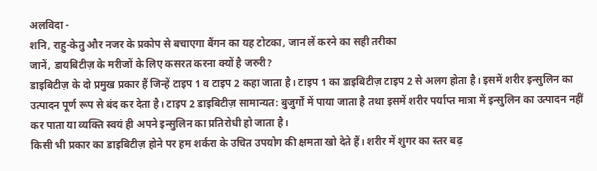अलविदा -
शनि, राहु-केतु और नजर के प्रकोप से बचाएगा बैंगन का यह टोटका, जान लें करने का सही तरीका
जानें, डायबिटीज़ के मरीजों के लिए कसरत करना क्यों है जरुरी?
डाइबिटीज़ के दो प्रमुख प्रकार हैं जिन्हें टाइप 1 व टाइप 2 कहा जाता है। टाइप 1 का डाइबिटीज़ टाइप 2 से अलग होता है। इसमें शरीर इन्सुलिन का उत्पादन पूर्ण रूप से बंद कर देता है। टाइप 2 डाइबिटीज़ सामान्यत: बुजुर्गों में पाया जाता है तथा इसमें शरीर पर्याप्त मात्रा में इन्सुलिन का उत्पादन नहीं कर पाता या व्यक्ति स्वयं ही अपने इन्सुलिन का प्रतिरोधी हो जाता है।
किसी भी प्रकार का डाइबिटीज़ होने पर हम शर्करा के उचित उपयोग की क्षमता खो देते हैं। शरीर में शुगर का स्तर बढ़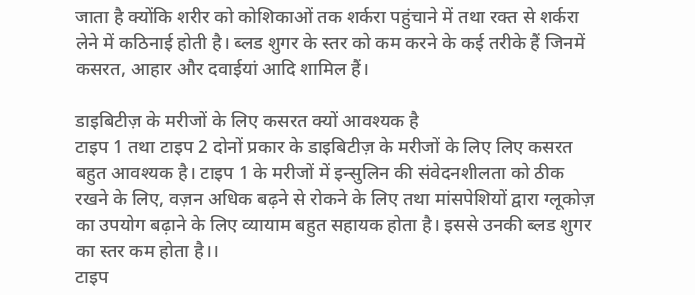जाता है क्योंकि शरीर को कोशिकाओं तक शर्करा पहुंचाने में तथा रक्त से शर्करा लेने में कठिनाई होती है। ब्लड शुगर के स्तर को कम करने के कई तरीके हैं जिनमें कसरत, आहार और दवाईयां आदि शामिल हैं।

डाइबिटीज़ के मरीजों के लिए कसरत क्यों आवश्यक है
टाइप 1 तथा टाइप 2 दोनों प्रकार के डाइबिटीज़ के मरीजों के लिए लिए कसरत बहुत आवश्यक है। टाइप 1 के मरीजों में इन्सुलिन की संवेदनशीलता को ठीक रखने के लिए, वज़न अधिक बढ़ने से रोकने के लिए तथा मांसपेशियों द्वारा ग्लूकोज़ का उपयोग बढ़ाने के लिए व्यायाम बहुत सहायक होता है। इससे उनकी ब्लड शुगर का स्तर कम होता है।।
टाइप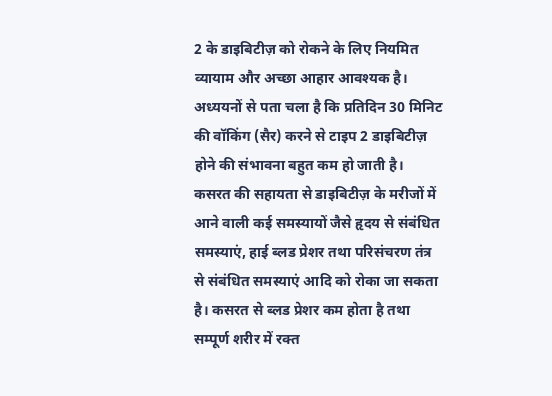2 के डाइबिटीज़ को रोकने के लिए नियमित व्यायाम और अच्छा आहार आवश्यक है। अध्ययनों से पता चला है कि प्रतिदिन 30 मिनिट की वॉकिंग (सैर) करने से टाइप 2 डाइबिटीज़ होने की संभावना बहुत कम हो जाती है।
कसरत की सहायता से डाइबिटीज़ के मरीजों में आने वाली कई समस्यायों जैसे हृदय से संबंधित समस्याएं, हाई ब्लड प्रेशर तथा परिसंचरण तंत्र से संबंधित समस्याएं आदि को रोका जा सकता है। कसरत से ब्लड प्रेशर कम होता है तथा सम्पूर्ण शरीर में रक्त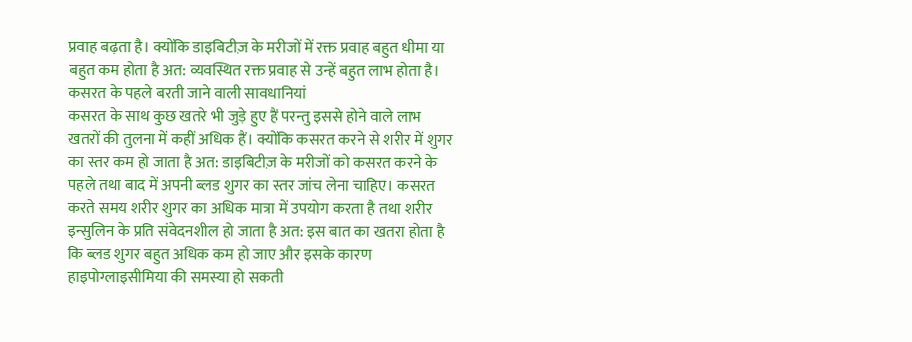प्रवाह बढ़ता है। क्योंकि डाइबिटीज़ के मरीजों में रक्त प्रवाह बहुत धीमा या बहुत कम होता है अत: व्यवस्थित रक्त प्रवाह से उन्हें बहुत लाभ होता है।
कसरत के पहले बरती जाने वाली सावधानियां
कसरत के साथ कुछ खतरे भी जुड़े हुए हैं परन्तु इससे होने वाले लाभ खतरों की तुलना में कहीं अधिक हैं। क्योंकि कसरत करने से शरीर में शुगर का स्तर कम हो जाता है अत: डाइबिटीज़ के मरीजों को कसरत करने के पहले तथा बाद में अपनी ब्लड शुगर का स्तर जांच लेना चाहिए। कसरत करते समय शरीर शुगर का अधिक मात्रा में उपयोग करता है तथा शरीर इन्सुलिन के प्रति संवेदनशील हो जाता है अत: इस बात का खतरा होता है कि ब्लड शुगर बहुत अधिक कम हो जाए और इसके कारण हाइपोग्लाइसीमिया की समस्या हो सकती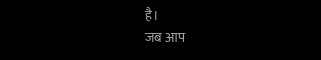है।
जब आप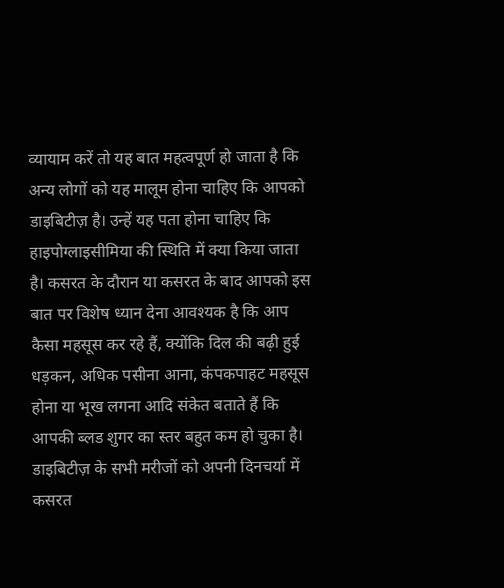व्यायाम करें तो यह बात महत्वपूर्ण हो जाता है कि अन्य लोगों को यह मालूम होना चाहिए कि आपको डाइबिटीज़ है। उन्हें यह पता होना चाहिए कि हाइपोग्लाइसीमिया की स्थिति में क्या किया जाता है। कसरत के दौरान या कसरत के बाद आपको इस बात पर विशेष ध्यान देना आवश्यक है कि आप कैसा महसूस कर रहे हैं, क्योंकि दिल की बढ़ी हुई धड़कन, अधिक पसीना आना, कंपकपाहट महसूस होना या भूख लगना आदि संकेत बताते हैं कि आपकी ब्लड शुगर का स्तर बहुत कम हो चुका है।
डाइबिटीज़ के सभी मरीजों को अपनी दिनचर्या में कसरत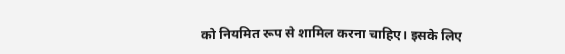को नियमित रूप से शामिल करना चाहिए। इसके लिए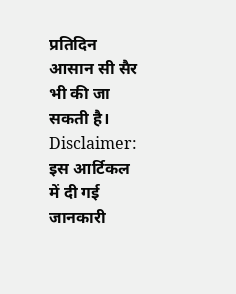प्रतिदिन आसान सी सैर भी की जा सकती है।
Disclaimer: इस आर्टिकल में दी गई जानकारी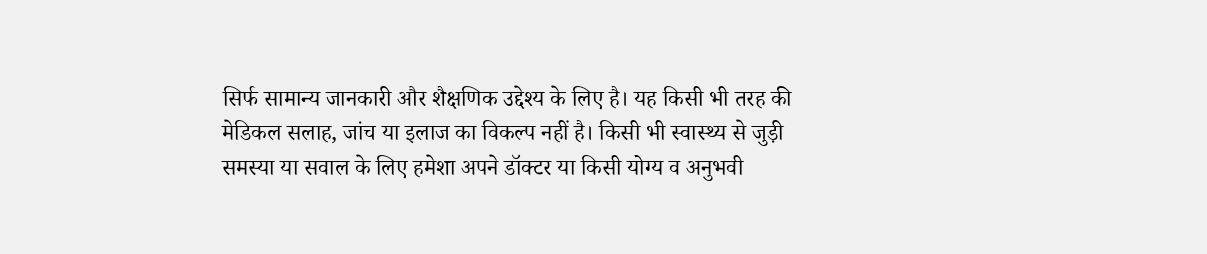सिर्फ सामान्य जानकारी और शैक्षणिक उद्देश्य के लिए है। यह किसी भी तरह की मेडिकल सलाह, जांच या इलाज का विकल्प नहीं है। किसी भी स्वास्थ्य से जुड़ी समस्या या सवाल के लिए हमेशा अपने डॉक्टर या किसी योग्य व अनुभवी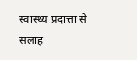स्वास्थ्य प्रदात्ता से सलाह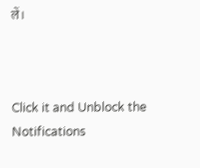लें।



Click it and Unblock the Notifications